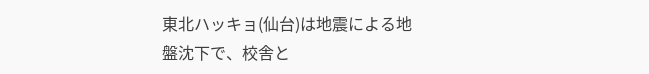東北ハッキョ(仙台)は地震による地盤沈下で、校舎と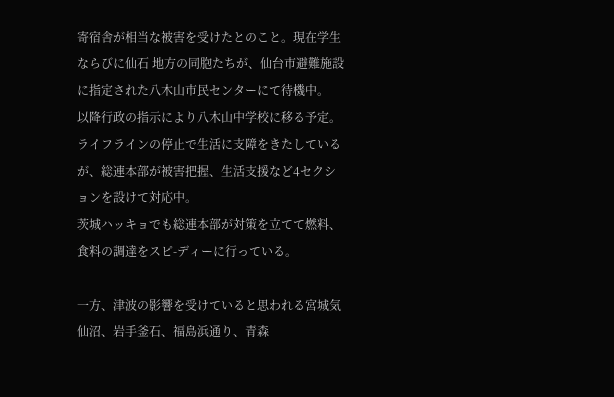寄宿舎が相当な被害を受けたとのこと。現在学生ならびに仙石 地方の同胞たちが、仙台市避難施設に指定された八木山市民センターにて待機中。
以降行政の指示により八木山中学校に移る予定。
ライフラインの停止で生活に支障をきたしているが、総連本部が被害把握、生活支援など4セクションを設けて対応中。
茨城ハッキョでも総連本部が対策を立てて燃料、食料の調達をスピ-ディーに行っている。

一方、津波の影響を受けていると思われる宮城気仙沼、岩手釜石、福島浜通り、青森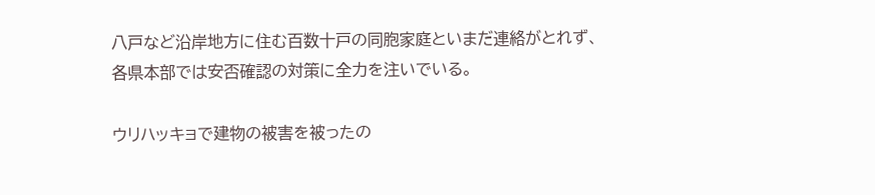八戸など沿岸地方に住む百数十戸の同胞家庭といまだ連絡がとれず、各県本部では安否確認の対策に全力を注いでいる。

ウリハッキョで建物の被害を被ったの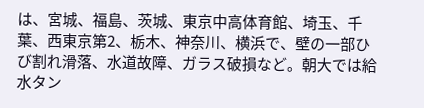は、宮城、福島、茨城、東京中高体育館、埼玉、千葉、西東京第2、栃木、神奈川、横浜で、壁の一部ひび割れ滑落、水道故障、ガラス破損など。朝大では給水タン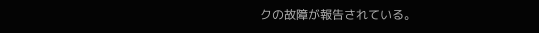クの故障が報告されている。